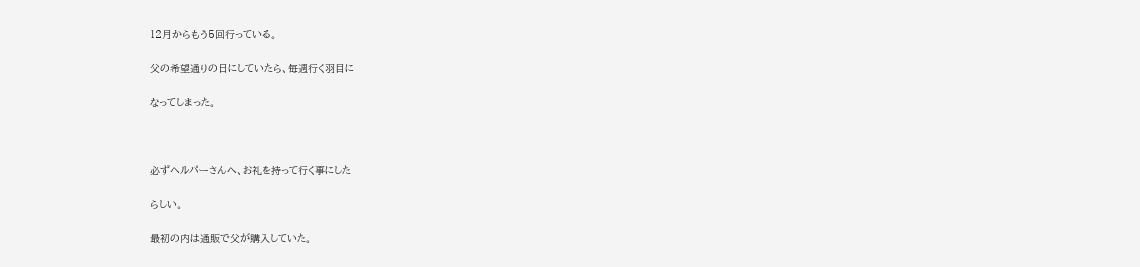12月からもう5回行っている。

父の希望通りの日にしていたら、毎週行く羽目に

なってしまった。



必ずヘルパーさんへ、お礼を持って行く事にした

らしい。

最初の内は通販で父が購入していた。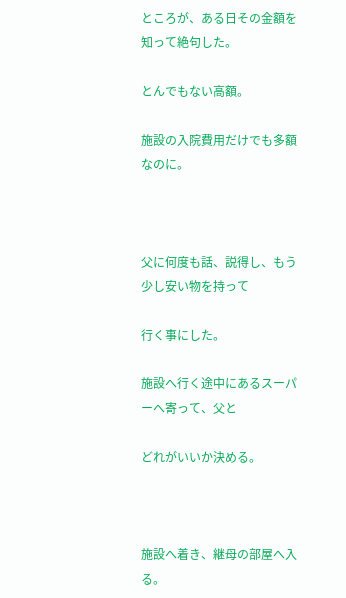ところが、ある日その金額を知って絶句した。

とんでもない高額。

施設の入院費用だけでも多額なのに。



父に何度も話、説得し、もう少し安い物を持って

行く事にした。

施設へ行く途中にあるスーパーへ寄って、父と

どれがいいか決める。



施設へ着き、継母の部屋へ入る。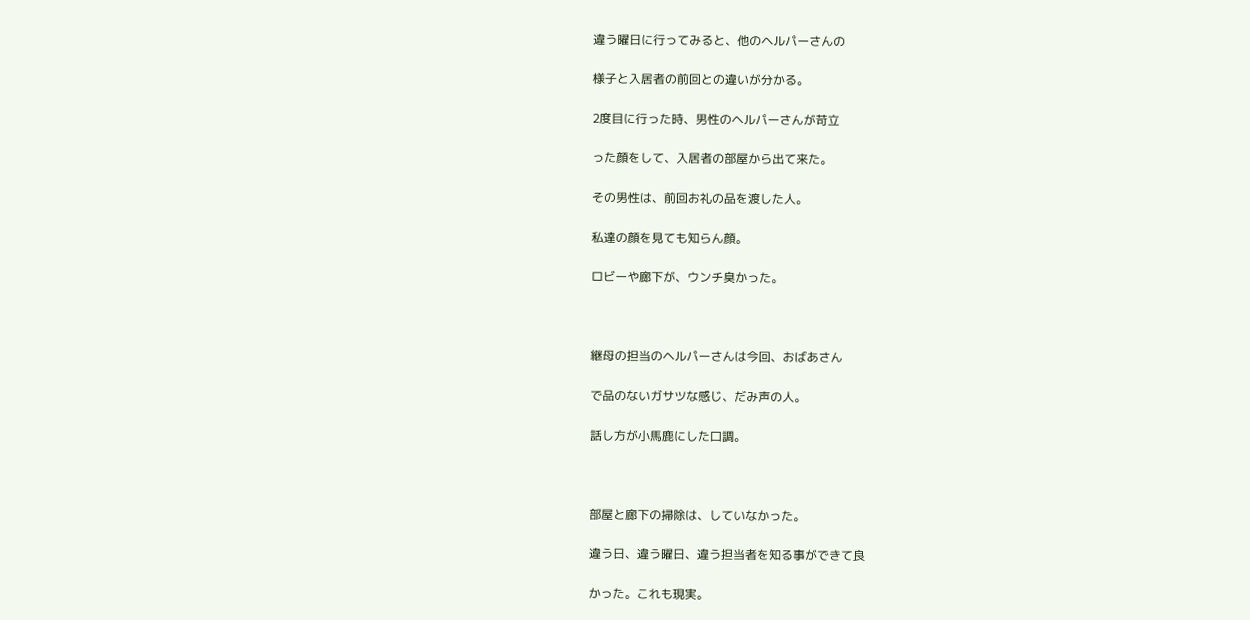違う曜日に行ってみると、他のヘルパーさんの

様子と入居者の前回との違いが分かる。

2度目に行った時、男性のヘルパーさんが苛立

った顔をして、入居者の部屋から出て来た。

その男性は、前回お礼の品を渡した人。

私達の顔を見ても知らん顔。

ロビーや廊下が、ウンチ臭かった。



継母の担当のヘルパーさんは今回、おばあさん

で品のないガサツな感じ、だみ声の人。

話し方が小馬鹿にした口調。



部屋と廊下の掃除は、していなかった。

違う日、違う曜日、違う担当者を知る事ができて良

かった。これも現実。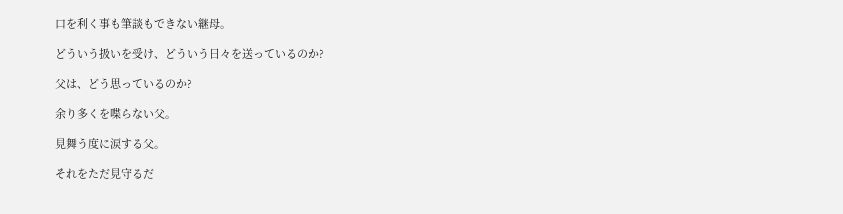口を利く事も筆談もできない継母。

どういう扱いを受け、どういう日々を送っているのか?

父は、どう思っているのか?

余り多くを喋らない父。

見舞う度に涙する父。

それをただ見守るだ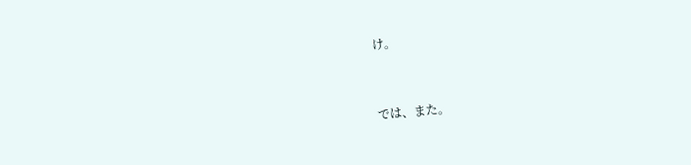け。



では、また。